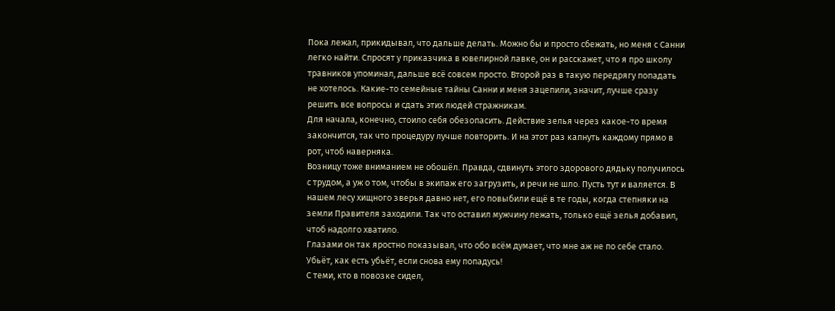Пока лежал, прикидывал, что дальше делать. Можно бы и просто сбежать, но меня с Санни легко найти. Спросят у приказчика в ювелирной лавке, он и расскажет, что я про школу травников упоминал, дальше всё совсем просто. Второй раз в такую передрягу попадать не хотелось. Какие-то семейные тайны Санни и меня зацепили, значит, лучше сразу решить все вопросы и сдать этих людей стражникам.
Для начала, конечно, стоило себя обезопасить. Действие зелья через какое-то время закончится, так что процедуру лучше повторить. И на этот раз капнуть каждому прямо в рот, чтоб наверняка.
Возницу тоже вниманием не обошёл. Правда, сдвинуть этого здорового дядьку получилось с трудом, а уж о том, чтобы в экипаж его загрузить, и речи не шло. Пусть тут и валяется. В нашем лесу хищного зверья давно нет, его повыбили ещё в те годы, когда степняки на земли Правителя заходили. Так что оставил мужчину лежать, только ещё зелья добавил, чтоб надолго хватило.
Глазами он так яростно показывал, что обо всём думает, что мне аж не по себе стало. Убьёт, как есть убьёт, если снова ему попадусь!
С теми, кто в повозке сидел,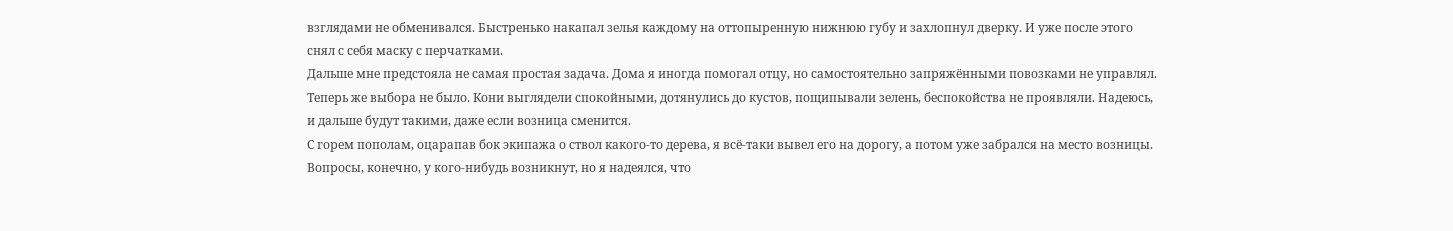взглядами не обменивался. Быстренько накапал зелья каждому на оттопыренную нижнюю губу и захлопнул дверку. И уже после этого снял с себя маску с перчатками.
Дальше мне предстояла не самая простая задача. Дома я иногда помогал отцу, но самостоятельно запряжёнными повозками не управлял. Теперь же выбора не было. Кони выглядели спокойными, дотянулись до кустов, пощипывали зелень, беспокойства не проявляли. Надеюсь, и дальше будут такими, даже если возница сменится.
С горем пополам, оцарапав бок экипажа о ствол какого-то дерева, я всё-таки вывел его на дорогу, а потом уже забрался на место возницы. Вопросы, конечно, у кого-нибудь возникнут, но я надеялся, что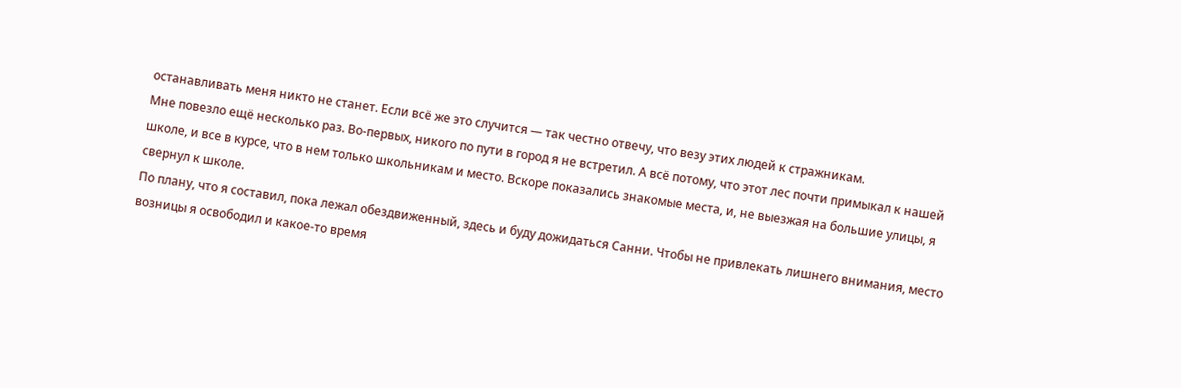останавливать меня никто не станет. Если всё же это случится — так честно отвечу, что везу этих людей к стражникам.
Мне повезло ещё несколько раз. Во-первых, никого по пути в город я не встретил. А всё потому, что этот лес почти примыкал к нашей школе, и все в курсе, что в нем только школьникам и место. Вскоре показались знакомые места, и, не выезжая на большие улицы, я свернул к школе.
По плану, что я составил, пока лежал обездвиженный, здесь и буду дожидаться Санни. Чтобы не привлекать лишнего внимания, место возницы я освободил и какое-то время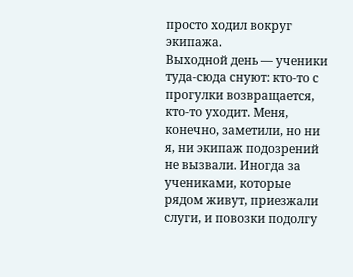просто ходил вокруг экипажа.
Выходной день — ученики туда-сюда снуют: кто-то с прогулки возвращается, кто-то уходит. Меня, конечно, заметили, но ни я, ни экипаж подозрений не вызвали. Иногда за учениками, которые рядом живут, приезжали слуги, и повозки подолгу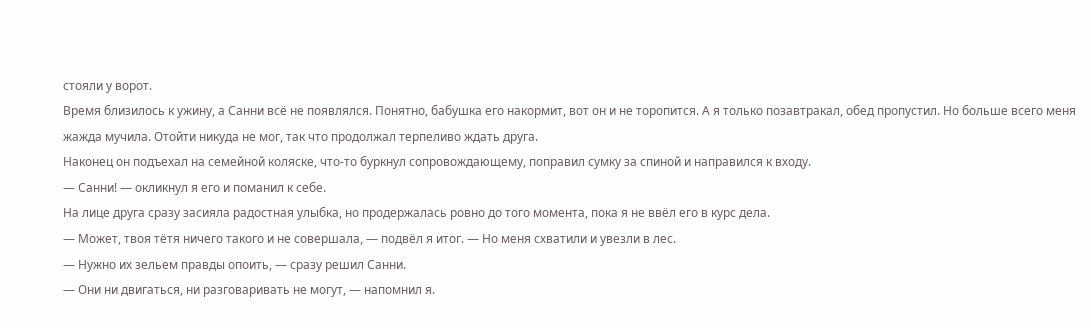стояли у ворот.
Время близилось к ужину, а Санни всё не появлялся. Понятно, бабушка его накормит, вот он и не торопится. А я только позавтракал, обед пропустил. Но больше всего меня жажда мучила. Отойти никуда не мог, так что продолжал терпеливо ждать друга.
Наконец он подъехал на семейной коляске, что-то буркнул сопровождающему, поправил сумку за спиной и направился к входу.
— Санни! — окликнул я его и поманил к себе.
На лице друга сразу засияла радостная улыбка, но продержалась ровно до того момента, пока я не ввёл его в курс дела.
— Может, твоя тётя ничего такого и не совершала, — подвёл я итог. — Но меня схватили и увезли в лес.
— Нужно их зельем правды опоить, — сразу решил Санни.
— Они ни двигаться, ни разговаривать не могут, — напомнил я.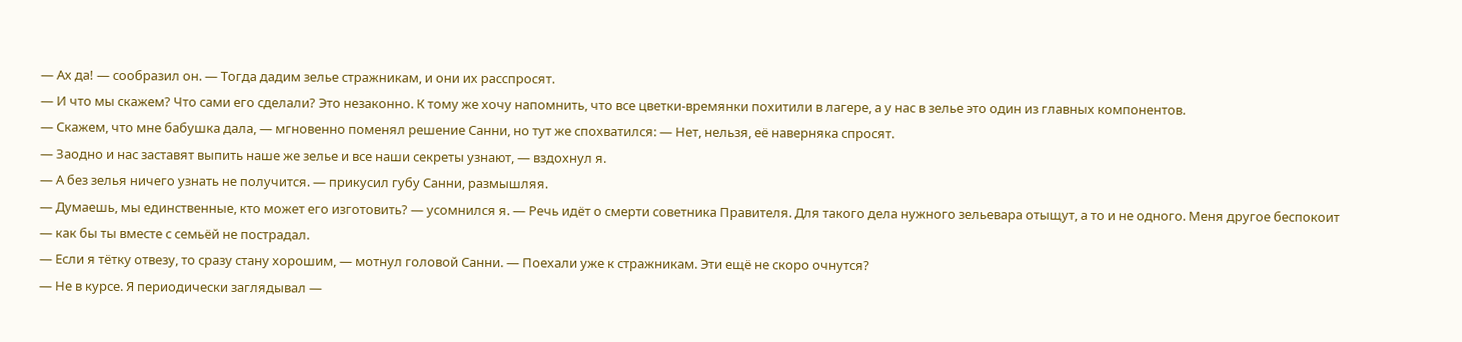— Ах да! — сообразил он. — Тогда дадим зелье стражникам, и они их расспросят.
— И что мы скажем? Что сами его сделали? Это незаконно. К тому же хочу напомнить, что все цветки-времянки похитили в лагере, а у нас в зелье это один из главных компонентов.
— Скажем, что мне бабушка дала, — мгновенно поменял решение Санни, но тут же спохватился: — Нет, нельзя, её наверняка спросят.
— Заодно и нас заставят выпить наше же зелье и все наши секреты узнают, — вздохнул я.
— А без зелья ничего узнать не получится. — прикусил губу Санни, размышляя.
— Думаешь, мы единственные, кто может его изготовить? — усомнился я. — Речь идёт о смерти советника Правителя. Для такого дела нужного зельевара отыщут, а то и не одного. Меня другое беспокоит — как бы ты вместе с семьёй не пострадал.
— Если я тётку отвезу, то сразу стану хорошим, — мотнул головой Санни. — Поехали уже к стражникам. Эти ещё не скоро очнутся?
— Не в курсе. Я периодически заглядывал —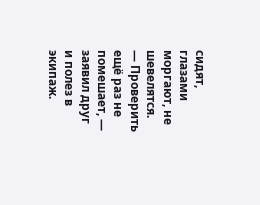сидят, глазами моргают, не шевелятся.
— Проверить ещё раз не помешает, — заявил друг и полез в экипаж.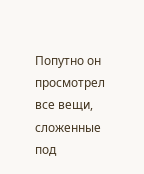Попутно он просмотрел все вещи, сложенные под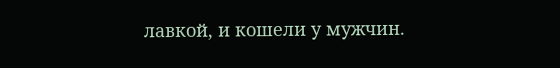лавкой, и кошели у мужчин.